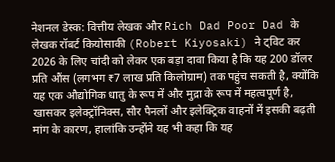नेशनल डेस्क: वित्तीय लेखक और Rich Dad Poor Dad के लेखक रॉबर्ट कियोसाकी (Robert Kiyosaki) ने ट्विट कर 2026 के लिए चांदी को लेकर एक बड़ा दावा किया है कि यह 200 डॉलर प्रति औंस (लगभग ₹7 लाख प्रति किलोग्राम) तक पहुंच सकती है, क्योंकि यह एक औद्योगिक धातु के रूप में और मुद्रा के रूप में महत्वपूर्ण है, खासकर इलेक्ट्रॉनिक्स, सौर पैनलों और इलेक्ट्रिक वाहनों में इसकी बढ़ती मांग के कारण, हालांकि उन्होंने यह भी कहा कि यह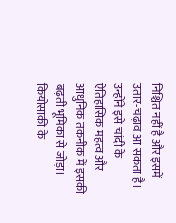निश्चित नहीं है और इसमें उतार-चढ़ाव आ सकता है। उन्होंने इसे चांदी के ऐतिहासिक महत्व और आधुनिक तकनीक में इसकी बढ़ती भूमिका से जोड़ा।
कियोसाकी के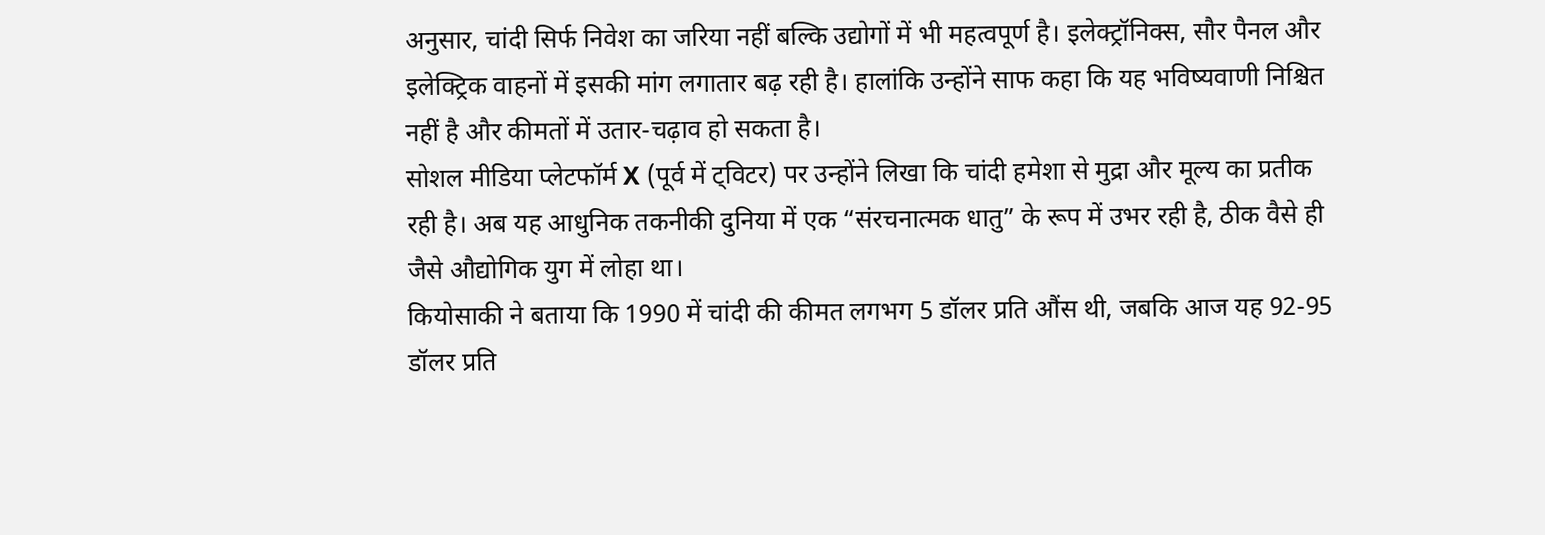अनुसार, चांदी सिर्फ निवेश का जरिया नहीं बल्कि उद्योगों में भी महत्वपूर्ण है। इलेक्ट्रॉनिक्स, सौर पैनल और इलेक्ट्रिक वाहनों में इसकी मांग लगातार बढ़ रही है। हालांकि उन्होंने साफ कहा कि यह भविष्यवाणी निश्चित नहीं है और कीमतों में उतार-चढ़ाव हो सकता है।
सोशल मीडिया प्लेटफॉर्म X (पूर्व में ट्विटर) पर उन्होंने लिखा कि चांदी हमेशा से मुद्रा और मूल्य का प्रतीक रही है। अब यह आधुनिक तकनीकी दुनिया में एक “संरचनात्मक धातु” के रूप में उभर रही है, ठीक वैसे ही जैसे औद्योगिक युग में लोहा था।
कियोसाकी ने बताया कि 1990 में चांदी की कीमत लगभग 5 डॉलर प्रति औंस थी, जबकि आज यह 92-95 डॉलर प्रति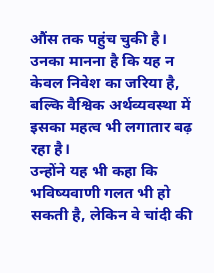औंस तक पहुंच चुकी है। उनका मानना है कि यह न केवल निवेश का जरिया है, बल्कि वैश्विक अर्थव्यवस्था में इसका महत्व भी लगातार बढ़ रहा है।
उन्होंने यह भी कहा कि भविष्यवाणी गलत भी हो सकती है, लेकिन वे चांदी की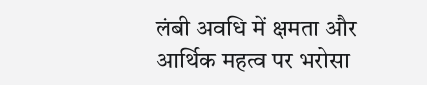लंबी अवधि में क्षमता और आर्थिक महत्व पर भरोसा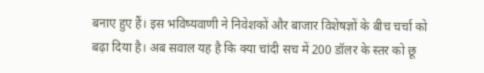बनाए हुए हैं। इस भविष्यवाणी ने निवेशकों और बाजार विशेषज्ञों के बीच चर्चा को बढ़ा दिया है। अब सवाल यह है कि क्या चांदी सच में 200 डॉलर के स्तर को छू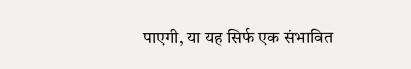पाएगी, या यह सिर्फ एक संभावित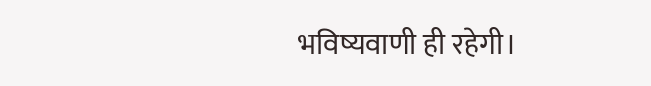भविष्यवाणी ही रहेगी।